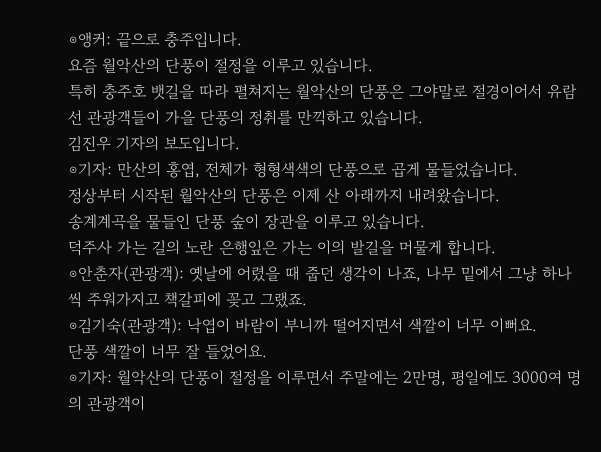⊙앵커: 끝으로 충주입니다.
요즘 월악산의 단풍이 절정을 이루고 있습니다.
특히 충주호 뱃길을 따라 펼쳐지는 월악산의 단풍은 그야말로 절경이어서 유람선 관광객들이 가을 단풍의 정취를 만끽하고 있습니다.
김진우 기자의 보도입니다.
⊙기자: 만산의 홍엽, 전체가 형형색색의 단풍으로 곱게 물들었습니다.
정상부터 시작된 월악산의 단풍은 이제 산 아래까지 내려왔습니다.
송계계곡을 물들인 단풍 숲이 장관을 이루고 있습니다.
덕주사 가는 길의 노란 은행잎은 가는 이의 발길을 머물게 합니다.
⊙안춘자(관광객): 옛날에 어렸을 때 줍던 생각이 나죠, 나무 밑에서 그냥 하나씩 주워가지고 책갈피에 꽂고 그랬죠.
⊙김기숙(관광객): 낙엽이 바람이 부니까 떨어지면서 색깔이 너무 이뻐요.
단풍 색깔이 너무 잘 들었어요.
⊙기자: 월악산의 단풍이 절정을 이루면서 주말에는 2만명, 평일에도 3000여 명의 관광객이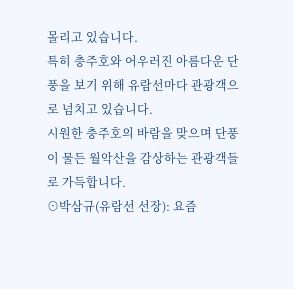몰리고 있습니다.
특히 충주호와 어우러진 아름다운 단풍을 보기 위해 유람선마다 관광객으로 넘치고 있습니다.
시원한 충주호의 바람을 맞으며 단풍이 물든 월악산을 감상하는 관광객들로 가득합니다.
⊙박삼규(유람선 선장): 요즘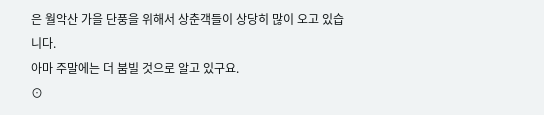은 월악산 가을 단풍을 위해서 상춘객들이 상당히 많이 오고 있습니다.
아마 주말에는 더 붐빌 것으로 알고 있구요.
⊙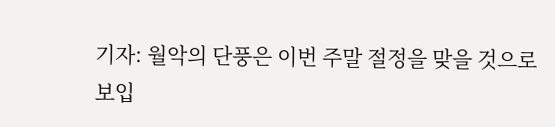기자: 월악의 단풍은 이번 주말 절정을 맞을 것으로 보입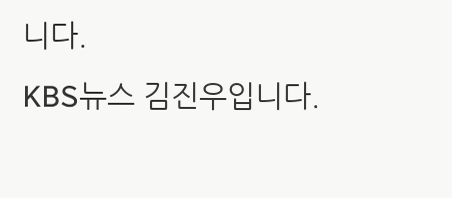니다.
KBS뉴스 김진우입니다.